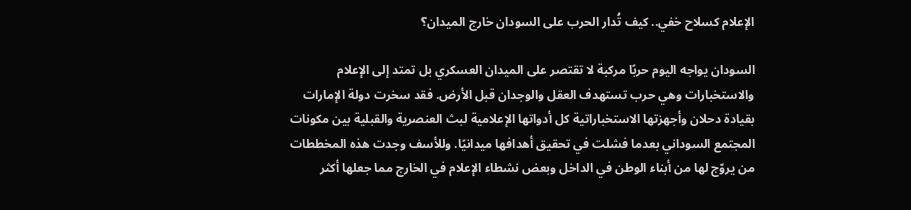الإعلام كسلاح خفي.. كيف تُدار الحرب على السودان خارج الميدان؟

السودان يواجه اليوم حربًا مركبة لا تقتصر على الميدان العسكري بل تمتد إلى الإعلام والاستخبارات وهي حرب تستهدف العقل والوجدان قبل الأرض. فقد سخرت دولة الإمارات بقيادة دحلان وأجهزتها الاستخباراتية كل أدواتها الإعلامية لبث العنصرية والقبلية بين مكونات المجتمع السوداني بعدما فشلت في تحقيق أهدافها ميدانيًا. وللأسف وجدت هذه المخططات من يروّج لها من أبناء الوطن في الداخل وبعض نشطاء الإعلام في الخارج مما جعلها أكثر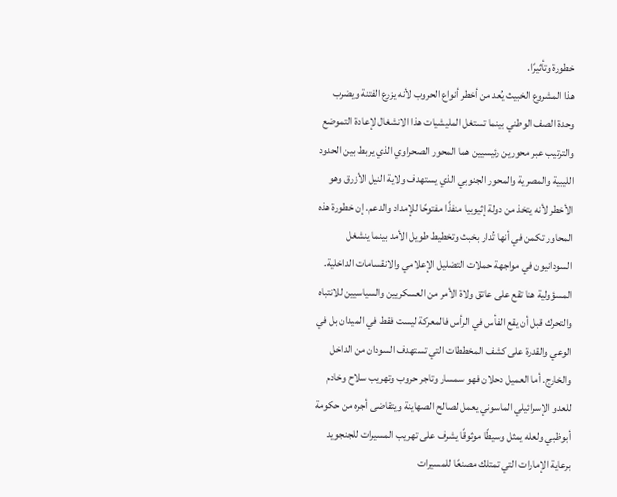خطورة وتأثيرًا.
هذا المشروع الخبيث يُعد من أخطر أنواع الحروب لأنه يزرع الفتنة ويضرب وحدة الصف الوطني بينما تستغل المليشيات هذا الانشغال لإعادة التموضع والترتيب عبر محورين رئيسيين هما المحور الصحراوي الذي يربط بين الحدود الليبية والمصرية والمحور الجنوبي الذي يستهدف ولاية النيل الأزرق وهو الأخطر لأنه يتخذ من دولة إثيوبيا منفذًا مفتوحًا للإمداد والدعم. إن خطورة هذه المحاور تكمن في أنها تُدار بخبث وتخطيط طويل الأمد بينما ينشغل السودانيون في مواجهة حملات التضليل الإعلامي والانقسامات الداخلية.
المسؤولية هنا تقع على عاتق ولاة الأمر من العسكريين والسياسيين للانتباه والتحرك قبل أن يقع الفأس في الرأس فالمعركة ليست فقط في الميدان بل في الوعي والقدرة على كشف المخططات التي تستهدف السودان من الداخل والخارج. أما العميل دحلان فهو سمسار وتاجر حروب وتهريب سلاح وخادم للعدو الإسرائيلي الماسوني يعمل لصالح الصهاينة ويتقاضى أجره من حكومة أبوظبي ولعله يمثل وسيطًا موثوقًا يشرف على تهريب المسيرات للجنجويد برعاية الإمارات التي تمتلك مصنعًا للمسيرات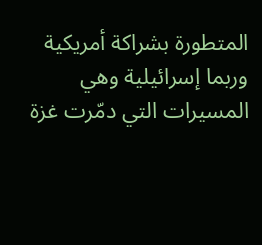المتطورة بشراكة أمريكية وربما إسرائيلية وهي المسيرات التي دمّرت غزة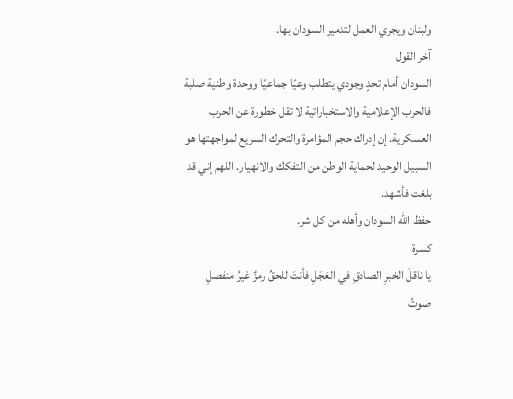ولبنان ويجري العمل لتدمير السودان بها.
آخر القول
السودان أمام تحدٍ وجودي يتطلب وعيًا جماعيًا ووحدة وطنية صلبة فالحرب الإعلامية والاستخباراتية لا تقل خطورة عن الحرب العسكرية. إن إدراك حجم المؤامرة والتحرك السريع لمواجهتها هو السبيل الوحيد لحماية الوطن من التفكك والانهيار. اللهم إني قد بلغت فأشهد.
حفظ الله السودان وأهله من كل شر.
كسرة
يا ناقلَ الخبرِ الصادقِ في العَجَلِ فأنتَ للحقِّ رمزٌ غيرُ منفصلِ
صوتُ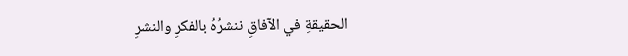الحقيقةِ في الآفاقِ ننشرُهُ بالفكرِ والنشرِ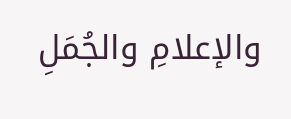والإعلامِ والجُمَلِ